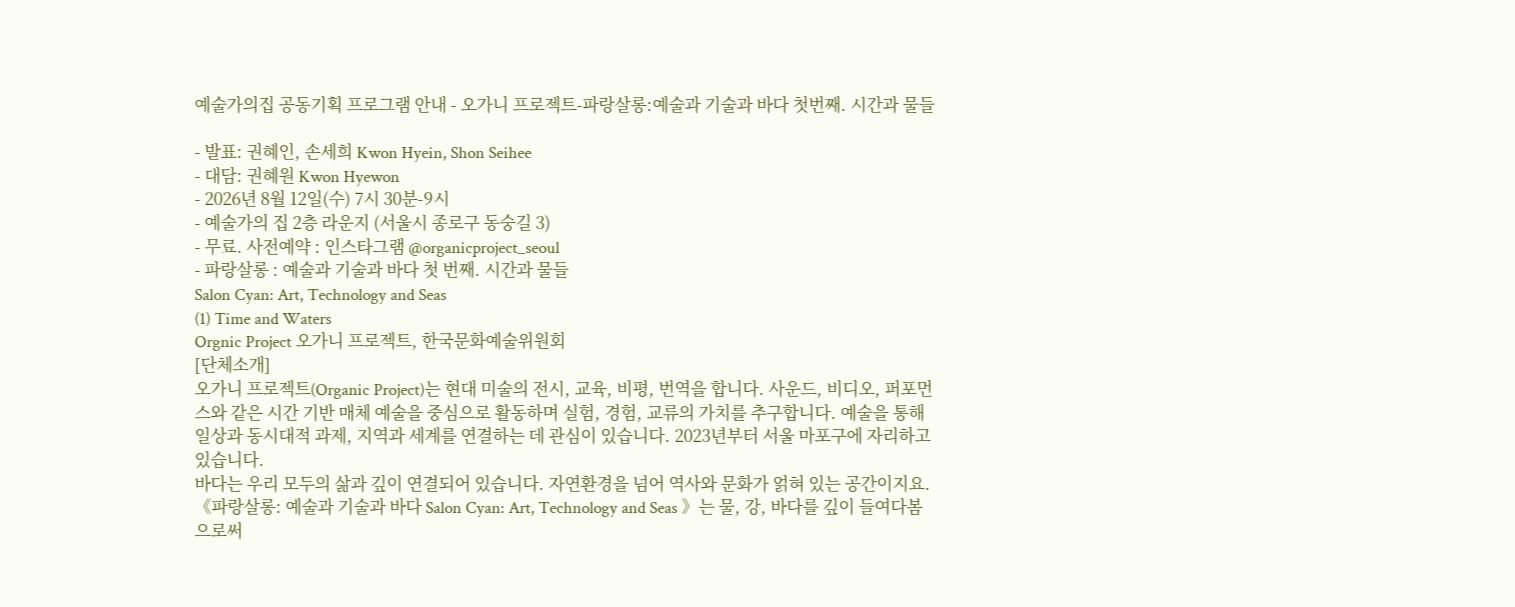예술가의집 공동기획 프로그램 안내 - 오가니 프로젝트-파랑살롱:예술과 기술과 바다 첫번째. 시간과 물들

- 발표: 권혜인, 손세희 Kwon Hyein, Shon Seihee
- 대담: 권혜원 Kwon Hyewon
- 2026년 8월 12일(수) 7시 30분-9시
- 예술가의 집 2층 라운지 (서울시 종로구 동숭길 3)
- 무료. 사전예약 : 인스타그램 @organicproject_seoul
- 파랑살롱 : 예술과 기술과 바다 첫 번째. 시간과 물들
Salon Cyan: Art, Technology and Seas
(1) Time and Waters
Orgnic Project 오가니 프로젝트, 한국문화예술위원회
[단체소개]
오가니 프로젝트(Organic Project)는 현대 미술의 전시, 교육, 비평, 번역을 합니다. 사운드, 비디오, 퍼포먼스와 같은 시간 기반 매체 예술을 중심으로 활동하며 실험, 경험, 교류의 가치를 추구합니다. 예술을 통해 일상과 동시대적 과제, 지역과 세계를 연결하는 데 관심이 있습니다. 2023년부터 서울 마포구에 자리하고 있습니다.
바다는 우리 모두의 삶과 깊이 연결되어 있습니다. 자연환경을 넘어 역사와 문화가 얽혀 있는 공간이지요. 《파랑살롱: 예술과 기술과 바다 Salon Cyan: Art, Technology and Seas 》는 물, 강, 바다를 깊이 들여다봄으로써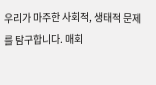우리가 마주한 사회적, 생태적 문제를 탐구합니다. 매회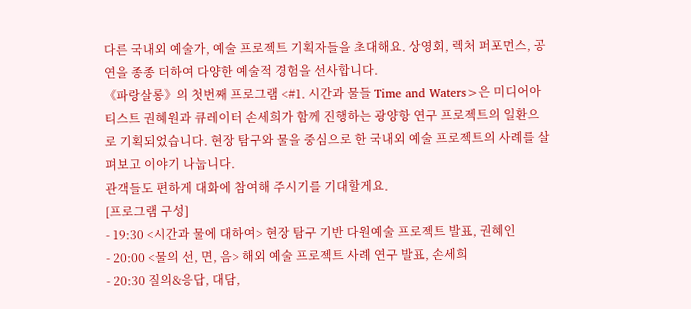다른 국내외 예술가, 예술 프로젝트 기획자들을 초대해요. 상영회, 렉처 퍼포먼스, 공연을 종종 더하여 다양한 예술적 경험을 선사합니다.
《파랑살롱》의 첫번째 프로그램 <#1. 시간과 물들 Time and Waters>은 미디어아티스트 권혜원과 큐레이터 손세희가 함께 진행하는 광양항 연구 프로젝트의 일환으로 기획되었습니다. 현장 탐구와 물을 중심으로 한 국내외 예술 프로젝트의 사례를 살펴보고 이야기 나눕니다.
관객들도 편하게 대화에 참여해 주시기를 기대할게요.
[프로그램 구성]
- 19:30 <시간과 물에 대하여> 현장 탐구 기반 다원예술 프로젝트 발표, 권혜인
- 20:00 <물의 선, 면, 음> 해외 예술 프로젝트 사례 연구 발표, 손세희
- 20:30 질의&응답, 대담,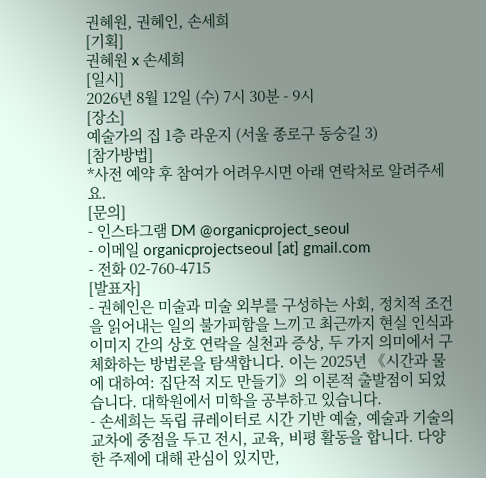권혜원, 권혜인, 손세희
[기획]
권혜원 x 손세희
[일시]
2026년 8월 12일 (수) 7시 30분 - 9시
[장소]
예술가의 집 1층 라운지 (서울 종로구 동숭길 3)
[참가방법]
*사전 예약 후 참여가 어려우시면 아래 연락처로 알려주세요.
[문의]
- 인스타그램 DM @organicproject_seoul
- 이메일 organicprojectseoul [at] gmail.com
- 전화 02-760-4715
[발표자]
- 권혜인은 미술과 미술 외부를 구성하는 사회, 정치적 조건을 읽어내는 일의 불가피함을 느끼고 최근까지 현실 인식과 이미지 간의 상호 연락을 실천과 증상, 두 가지 의미에서 구체화하는 방법론을 탐색합니다. 이는 2025년 《시간과 물에 대하여: 집단적 지도 만들기》의 이론적 출발점이 되었습니다. 대학원에서 미학을 공부하고 있습니다.
- 손세희는 독립 큐레이터로 시간 기반 예술, 예술과 기술의 교차에 중점을 두고 전시, 교육, 비평 활동을 합니다. 다양한 주제에 대해 관심이 있지만,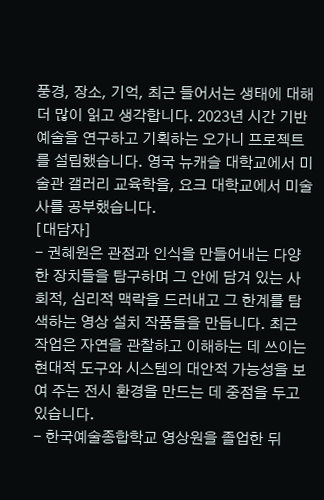풍경, 장소, 기억, 최근 들어서는 생태에 대해 더 많이 읽고 생각합니다. 2023년 시간 기반 예술을 연구하고 기획하는 오가니 프로젝트를 설립했습니다. 영국 뉴캐슬 대학교에서 미술관 갤러리 교육학을, 요크 대학교에서 미술사를 공부했습니다.
[대담자]
- 권혜원은 관점과 인식을 만들어내는 다양한 장치들을 탐구하며 그 안에 담겨 있는 사회적, 심리적 맥락을 드러내고 그 한계를 탐색하는 영상 설치 작품들을 만듭니다. 최근 작업은 자연을 관찰하고 이해하는 데 쓰이는 현대적 도구와 시스템의 대안적 가능성을 보여 주는 전시 환경을 만드는 데 중점을 두고 있습니다.
- 한국예술종합학교 영상원을 졸업한 뒤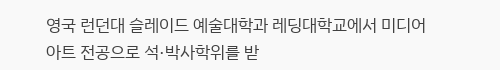영국 런던대 슬레이드 예술대학과 레딩대학교에서 미디어 아트 전공으로 석·박사학위를 받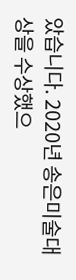았습니다. 2020년 송은미술대상을 수상했으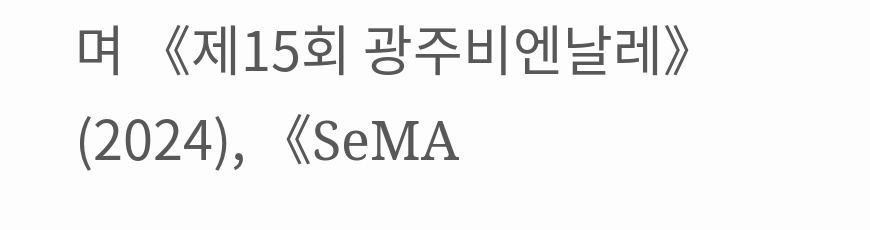며 《제15회 광주비엔날레》(2024), 《SeMA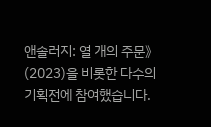앤솔러지: 열 개의 주문》(2023)을 비롯한 다수의 기획전에 참여했습니다.